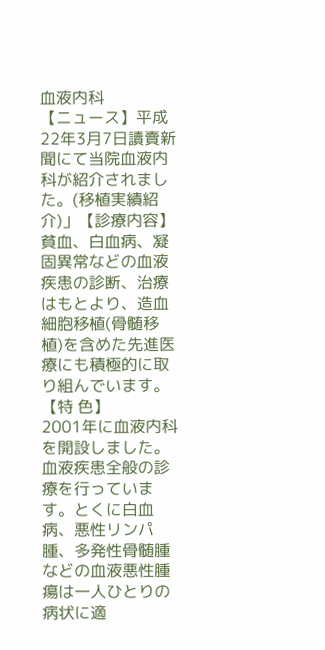血液内科
【ニュース】平成22年3月7日讀賣新聞にて当院血液内科が紹介されました。(移植実績紹介)」【診療内容】
貧血、白血病、凝固異常などの血液疾患の診断、治療はもとより、造血細胞移植(骨髄移植)を含めた先進医療にも積極的に取り組んでいます。
【特 色】
2001年に血液内科を開設しました。血液疾患全般の診療を行っています。とくに白血病、悪性リンパ腫、多発性骨髄腫などの血液悪性腫瘍は一人ひとりの病状に適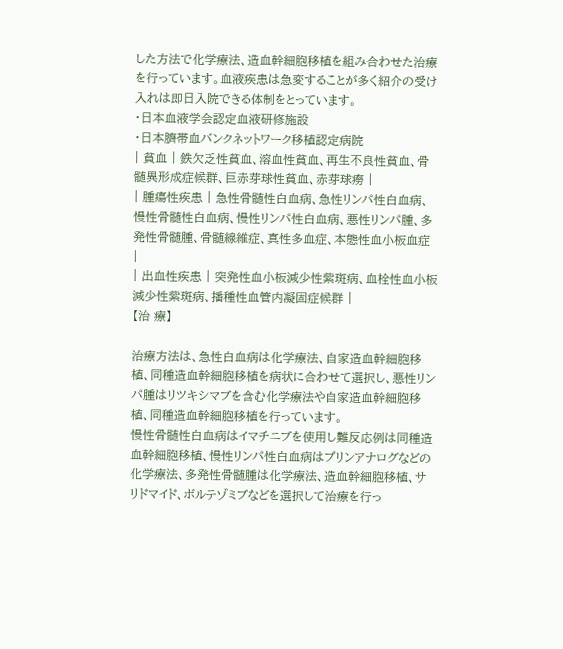した方法で化学療法、造血幹細胞移植を組み合わせた治療を行っています。血液疾患は急変することが多く紹介の受け入れは即日入院できる体制をとっています。
・日本血液学会認定血液研修施設
・日本臍帯血バンクネットワーク移植認定病院
| 貧血 | 鉄欠乏性貧血、溶血性貧血、再生不良性貧血、骨髄異形成症候群、巨赤芽球性貧血、赤芽球癆 |
| 腫瘍性疾患 | 急性骨髄性白血病、急性リンパ性白血病、慢性骨髄性白血病、慢性リンパ性白血病、悪性リンパ腫、多発性骨髄腫、骨髄線維症、真性多血症、本態性血小板血症 |
| 出血性疾患 | 突発性血小板減少性紫斑病、血栓性血小板減少性紫斑病、播種性血管内凝固症候群 |
【治 療】

治療方法は、急性白血病は化学療法、自家造血幹細胞移植、同種造血幹細胞移植を病状に合わせて選択し、悪性リンパ腫はリツキシマブを含む化学療法や自家造血幹細胞移植、同種造血幹細胞移植を行っています。
慢性骨髄性白血病はイマチニブを使用し難反応例は同種造血幹細胞移植、慢性リンパ性白血病はプリンアナログなどの化学療法、多発性骨髄腫は化学療法、造血幹細胞移植、サリドマイド、ボルテゾミブなどを選択して治療を行っ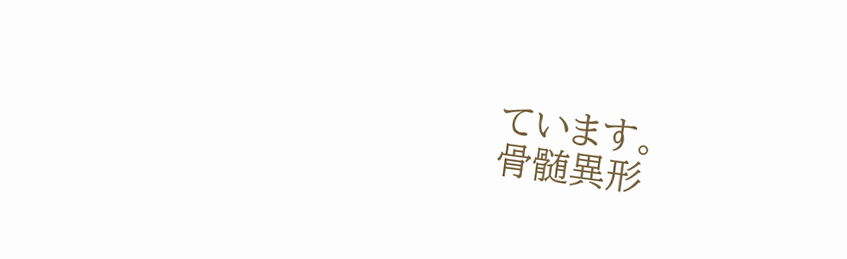ています。
骨髄異形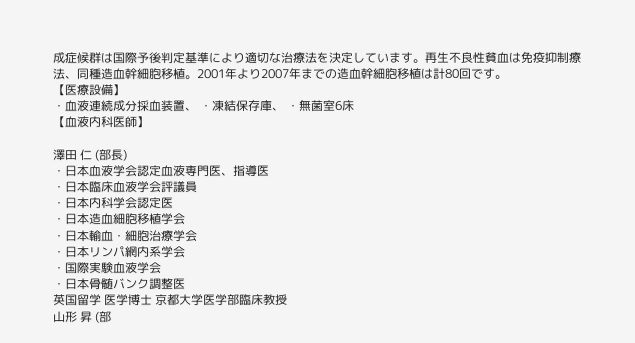成症候群は国際予後判定基準により適切な治療法を決定しています。再生不良性貧血は免疫抑制療法、同種造血幹細胞移植。2001年より2007年までの造血幹細胞移植は計80回です。
【医療設備】
・血液連続成分採血装置、 ・凍結保存庫、 ・無菌室6床
【血液内科医師】

澤田 仁 (部長)
・日本血液学会認定血液専門医、指導医
・日本臨床血液学会評議員
・日本内科学会認定医
・日本造血細胞移植学会
・日本輸血・細胞治療学会
・日本リンパ網内系学会
・国際実験血液学会
・日本骨髄バンク調整医
英国留学 医学博士 京都大学医学部臨床教授
山形 昇 (部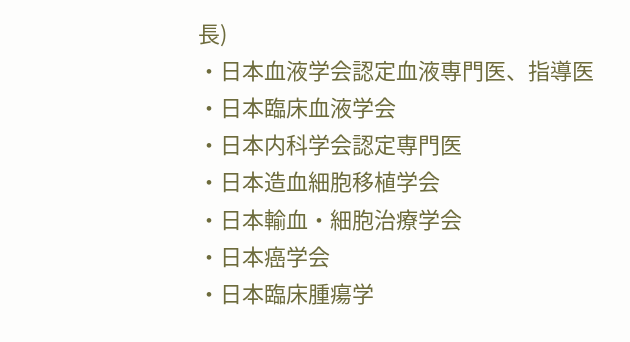長)
・日本血液学会認定血液専門医、指導医
・日本臨床血液学会
・日本内科学会認定専門医
・日本造血細胞移植学会
・日本輸血・細胞治療学会
・日本癌学会
・日本臨床腫瘍学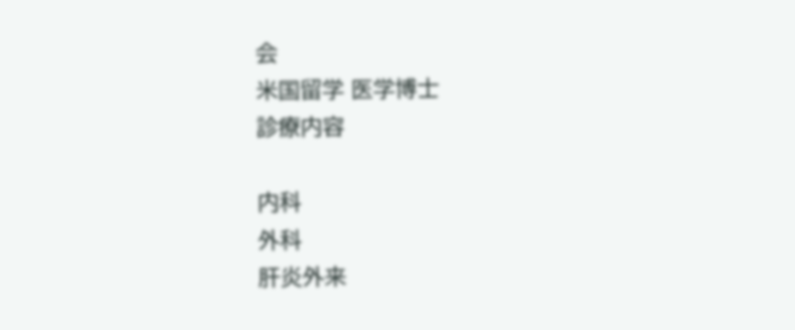会
米国留学 医学博士
診療内容

内科
外科
肝炎外来